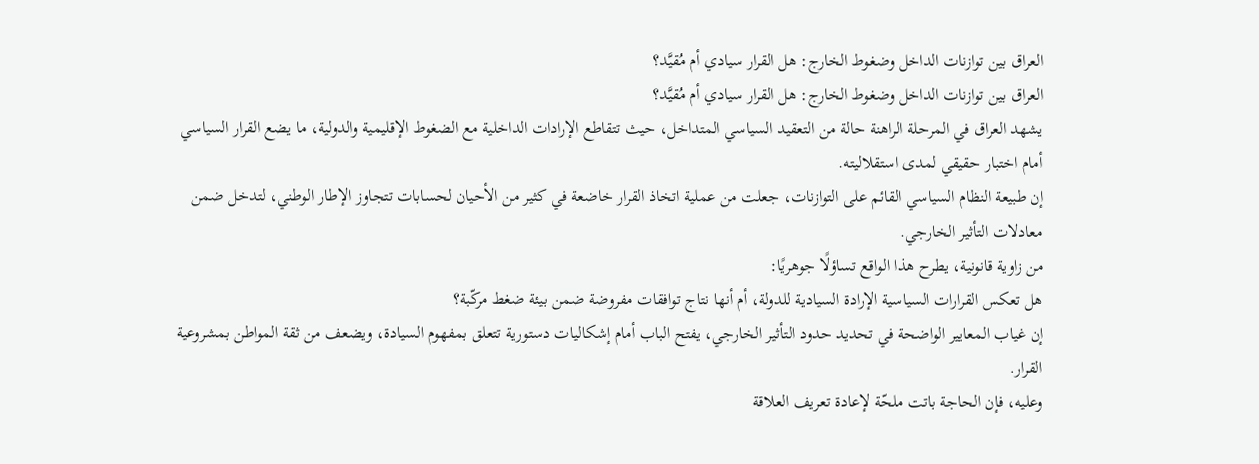العراق بين توازنات الداخل وضغوط الخارج: هل القرار سيادي أم مُقيَّد؟
العراق بين توازنات الداخل وضغوط الخارج: هل القرار سيادي أم مُقيَّد؟
يشهد العراق في المرحلة الراهنة حالة من التعقيد السياسي المتداخل، حيث تتقاطع الإرادات الداخلية مع الضغوط الإقليمية والدولية، ما يضع القرار السياسي أمام اختبار حقيقي لمدى استقلاليته.
إن طبيعة النظام السياسي القائم على التوازنات، جعلت من عملية اتخاذ القرار خاضعة في كثير من الأحيان لحسابات تتجاوز الإطار الوطني، لتدخل ضمن معادلات التأثير الخارجي.
من زاوية قانونية، يطرح هذا الواقع تساؤلًا جوهريًا:
هل تعكس القرارات السياسية الإرادة السيادية للدولة، أم أنها نتاج توافقات مفروضة ضمن بيئة ضغط مركّبة؟
إن غياب المعايير الواضحة في تحديد حدود التأثير الخارجي، يفتح الباب أمام إشكاليات دستورية تتعلق بمفهوم السيادة، ويضعف من ثقة المواطن بمشروعية القرار.
وعليه، فإن الحاجة باتت ملحّة لإعادة تعريف العلاقة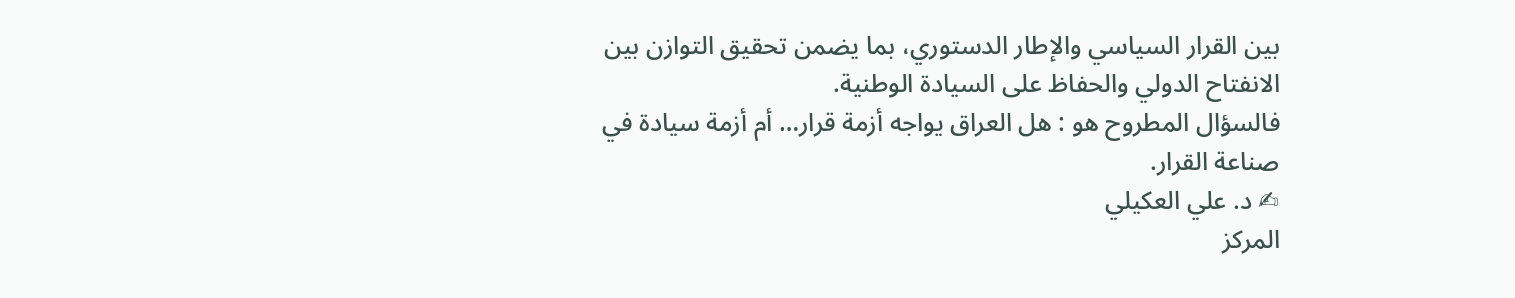بين القرار السياسي والإطار الدستوري، بما يضمن تحقيق التوازن بين الانفتاح الدولي والحفاظ على السيادة الوطنية.
فالسؤال المطروح هو : هل العراق يواجه أزمة قرار… أم أزمة سيادة في صناعة القرار.
✍ د. علي العكيلي
المركز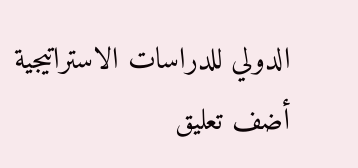الدولي للدراسات الاستراتيجية
أضف تعليق